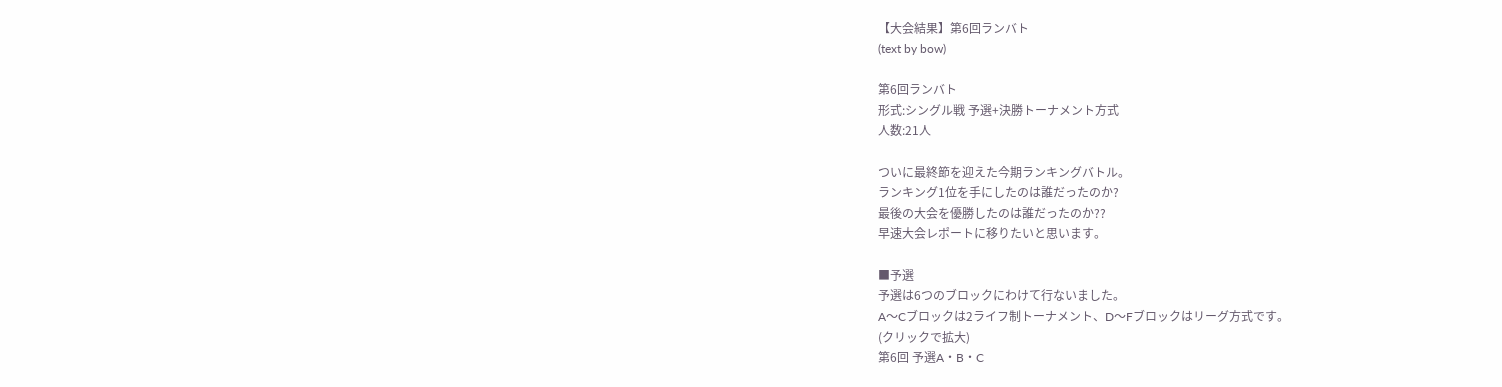【大会結果】第6回ランバト
(text by bow)

第6回ランバト
形式:シングル戦 予選+決勝トーナメント方式
人数:21人

ついに最終節を迎えた今期ランキングバトル。
ランキング1位を手にしたのは誰だったのか?
最後の大会を優勝したのは誰だったのか??
早速大会レポートに移りたいと思います。

■予選
予選は6つのブロックにわけて行ないました。
A〜Cブロックは2ライフ制トーナメント、D〜Fブロックはリーグ方式です。
(クリックで拡大)
第6回 予選A・B・C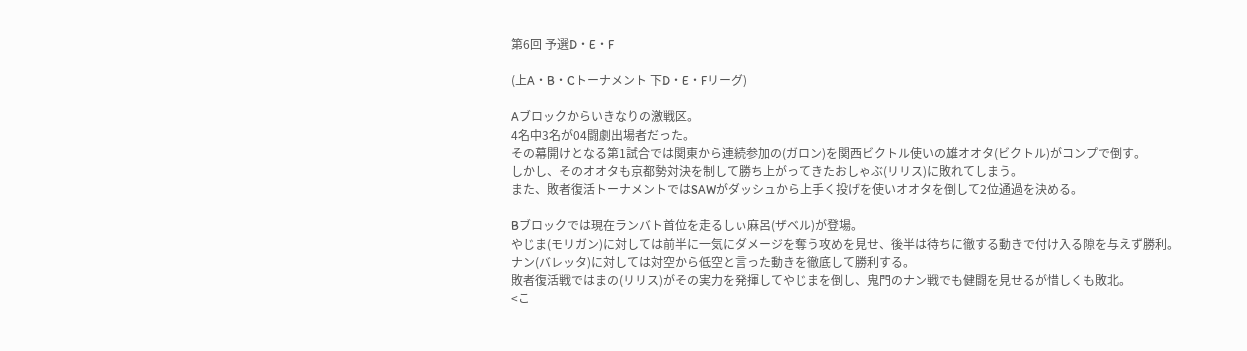第6回 予選D・E・F

(上A・B・Cトーナメント 下D・E・Fリーグ)

Aブロックからいきなりの激戦区。
4名中3名が04闘劇出場者だった。
その幕開けとなる第1試合では関東から連続参加の(ガロン)を関西ビクトル使いの雄オオタ(ビクトル)がコンプで倒す。
しかし、そのオオタも京都勢対決を制して勝ち上がってきたおしゃぶ(リリス)に敗れてしまう。
また、敗者復活トーナメントではSAWがダッシュから上手く投げを使いオオタを倒して2位通過を決める。

Bブロックでは現在ランバト首位を走るしぃ麻呂(ザベル)が登場。
やじま(モリガン)に対しては前半に一気にダメージを奪う攻めを見せ、後半は待ちに徹する動きで付け入る隙を与えず勝利。
ナン(バレッタ)に対しては対空から低空と言った動きを徹底して勝利する。
敗者復活戦ではまの(リリス)がその実力を発揮してやじまを倒し、鬼門のナン戦でも健闘を見せるが惜しくも敗北。
<こ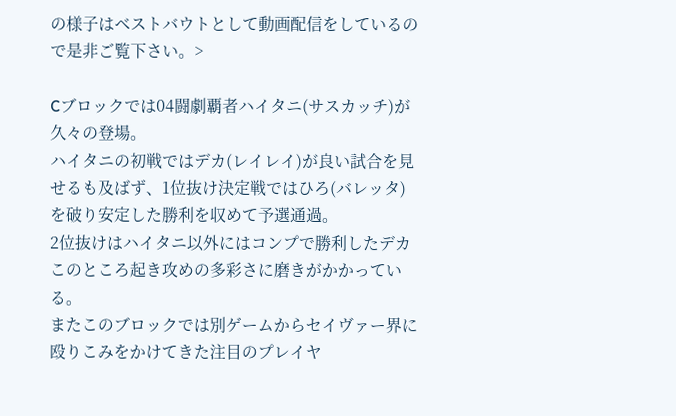の様子はベストバウトとして動画配信をしているので是非ご覧下さい。>

Cブロックでは04闘劇覇者ハイタニ(サスカッチ)が久々の登場。
ハイタニの初戦ではデカ(レイレイ)が良い試合を見せるも及ばず、1位抜け決定戦ではひろ(バレッタ)を破り安定した勝利を収めて予選通過。
2位抜けはハイタニ以外にはコンプで勝利したデカ
このところ起き攻めの多彩さに磨きがかかっている。
またこのブロックでは別ゲームからセイヴァー界に殴りこみをかけてきた注目のプレイヤ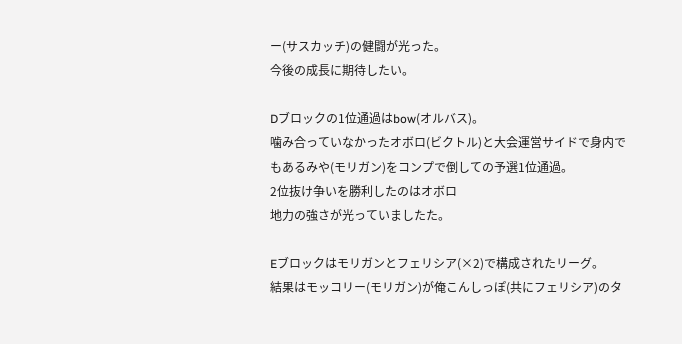ー(サスカッチ)の健闘が光った。
今後の成長に期待したい。

Dブロックの1位通過はbow(オルバス)。
噛み合っていなかったオボロ(ビクトル)と大会運営サイドで身内でもあるみや(モリガン)をコンプで倒しての予選1位通過。
2位抜け争いを勝利したのはオボロ
地力の強さが光っていましたた。

Eブロックはモリガンとフェリシア(×2)で構成されたリーグ。
結果はモッコリー(モリガン)が俺こんしっぽ(共にフェリシア)のタ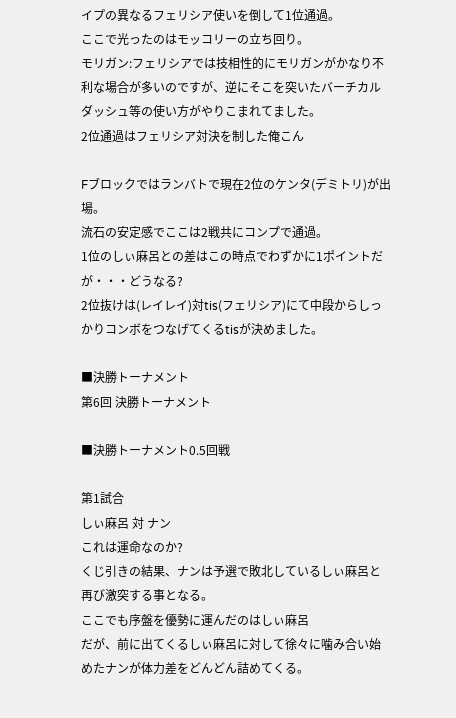イプの異なるフェリシア使いを倒して1位通過。
ここで光ったのはモッコリーの立ち回り。
モリガン:フェリシアでは技相性的にモリガンがかなり不利な場合が多いのですが、逆にそこを突いたバーチカルダッシュ等の使い方がやりこまれてました。
2位通過はフェリシア対決を制した俺こん

Fブロックではランバトで現在2位のケンタ(デミトリ)が出場。
流石の安定感でここは2戦共にコンプで通過。
1位のしぃ麻呂との差はこの時点でわずかに1ポイントだが・・・どうなる?
2位抜けは(レイレイ)対tis(フェリシア)にて中段からしっかりコンボをつなげてくるtisが決めました。

■決勝トーナメント
第6回 決勝トーナメント

■決勝トーナメント0.5回戦

第1試合
しぃ麻呂 対 ナン
これは運命なのか?
くじ引きの結果、ナンは予選で敗北しているしぃ麻呂と再び激突する事となる。
ここでも序盤を優勢に運んだのはしぃ麻呂
だが、前に出てくるしぃ麻呂に対して徐々に噛み合い始めたナンが体力差をどんどん詰めてくる。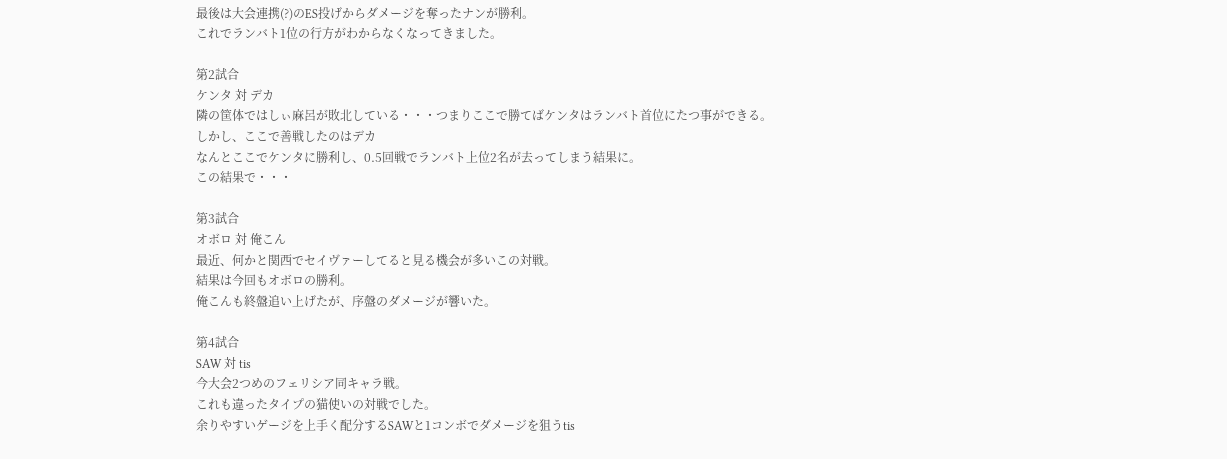最後は大会連携(?)のES投げからダメージを奪ったナンが勝利。
これでランバト1位の行方がわからなくなってきました。

第2試合
ケンタ 対 デカ
隣の筐体ではしぃ麻呂が敗北している・・・つまりここで勝てばケンタはランバト首位にたつ事ができる。
しかし、ここで善戦したのはデカ
なんとここでケンタに勝利し、0.5回戦でランバト上位2名が去ってしまう結果に。
この結果で・・・

第3試合
オボロ 対 俺こん
最近、何かと関西でセイヴァーしてると見る機会が多いこの対戦。
結果は今回もオボロの勝利。
俺こんも終盤追い上げたが、序盤のダメージが響いた。

第4試合
SAW 対 tis
今大会2つめのフェリシア同キャラ戦。
これも違ったタイプの猫使いの対戦でした。
余りやすいゲージを上手く配分するSAWと1コンボでダメージを狙うtis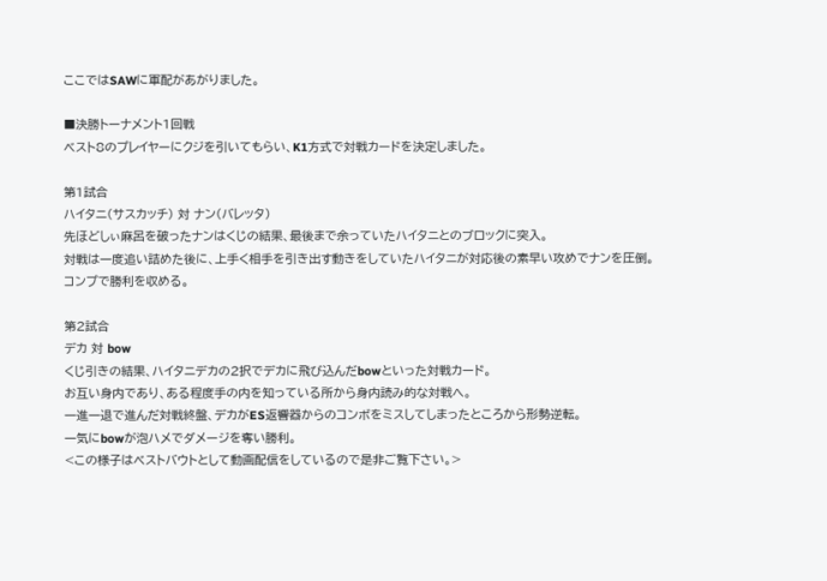ここではSAWに軍配があがりました。

■決勝トーナメント1回戦
ベスト8のプレイヤーにクジを引いてもらい、K1方式で対戦カードを決定しました。

第1試合
ハイタニ(サスカッチ) 対 ナン(バレッタ)
先ほどしぃ麻呂を破ったナンはくじの結果、最後まで余っていたハイタニとのブロックに突入。
対戦は一度追い詰めた後に、上手く相手を引き出す動きをしていたハイタニが対応後の素早い攻めでナンを圧倒。
コンプで勝利を収める。

第2試合
デカ 対 bow
くじ引きの結果、ハイタニデカの2択でデカに飛び込んだbowといった対戦カード。
お互い身内であり、ある程度手の内を知っている所から身内読み的な対戦へ。
一進一退で進んだ対戦終盤、デカがES返響器からのコンボをミスしてしまったところから形勢逆転。
一気にbowが泡ハメでダメージを奪い勝利。
<この様子はベストバウトとして動画配信をしているので是非ご覧下さい。>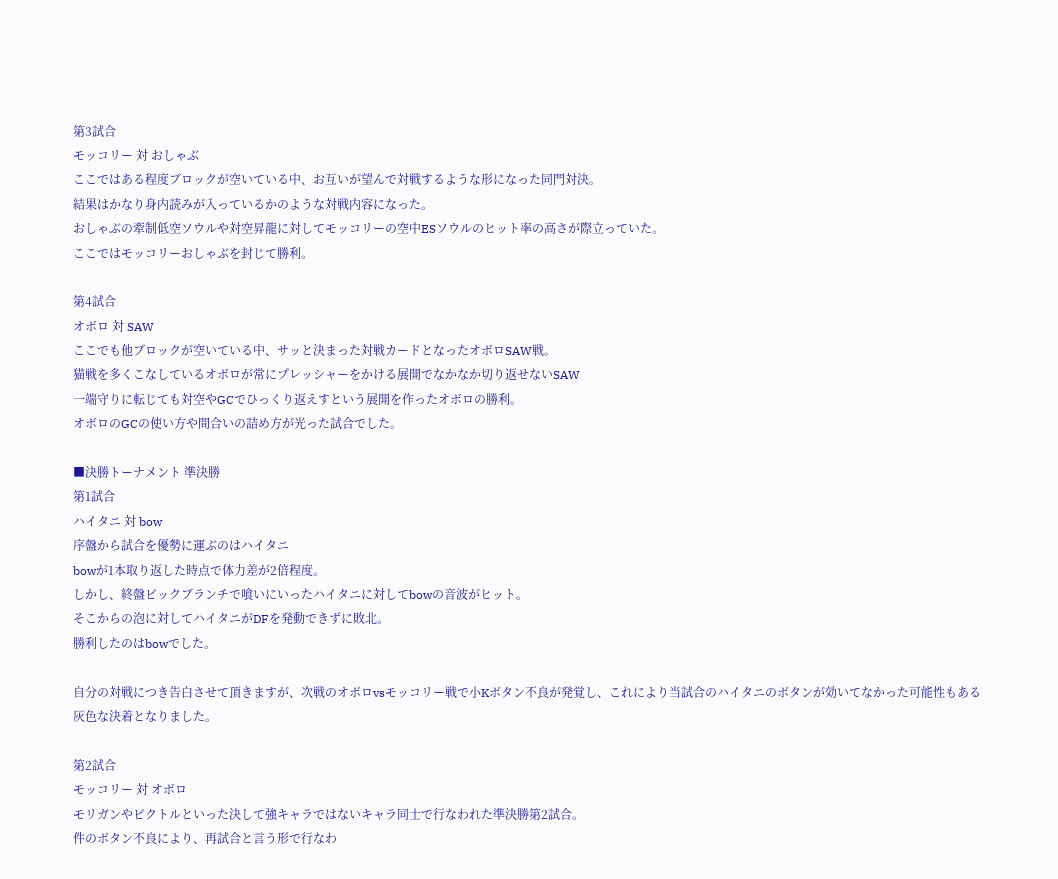第3試合
モッコリー 対 おしゃぶ
ここではある程度ブロックが空いている中、お互いが望んで対戦するような形になった同門対決。
結果はかなり身内読みが入っているかのような対戦内容になった。
おしゃぶの牽制低空ソウルや対空昇龍に対してモッコリーの空中ESソウルのヒット率の高さが際立っていた。
ここではモッコリーおしゃぶを封じて勝利。

第4試合
オボロ 対 SAW
ここでも他ブロックが空いている中、サッと決まった対戦カードとなったオボロSAW戦。
猫戦を多くこなしているオボロが常にプレッシャーをかける展開でなかなか切り返せないSAW
一端守りに転じても対空やGCでひっくり返えすという展開を作ったオボロの勝利。
オボロのGCの使い方や間合いの詰め方が光った試合でした。

■決勝トーナメント 準決勝
第1試合
ハイタニ 対 bow
序盤から試合を優勢に運ぶのはハイタニ
bowが1本取り返した時点で体力差が2倍程度。
しかし、終盤ビックブランチで喰いにいったハイタニに対してbowの音波がヒット。
そこからの泡に対してハイタニがDFを発動できずに敗北。
勝利したのはbowでした。

自分の対戦につき告白させて頂きますが、次戦のオボロvsモッコリー戦で小Kボタン不良が発覚し、これにより当試合のハイタニのボタンが効いてなかった可能性もある灰色な決着となりました。

第2試合
モッコリー 対 オボロ
モリガンやビクトルといった決して強キャラではないキャラ同士で行なわれた準決勝第2試合。
件のボタン不良により、再試合と言う形で行なわ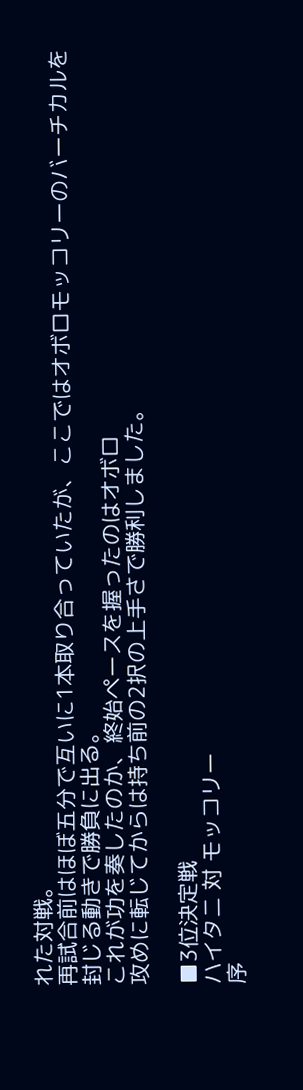れた対戦。
再試合前はほぼ五分で互いに1本取り合っていたが、ここではオボロモッコリーのバーチカルを封じる動きで勝負に出る。
これが功を奏したのか、終始ペースを握ったのはオボロ
攻めに転じてからは持ち前の2択の上手さで勝利しました。

■3位決定戦
ハイタニ 対 モッコリー
序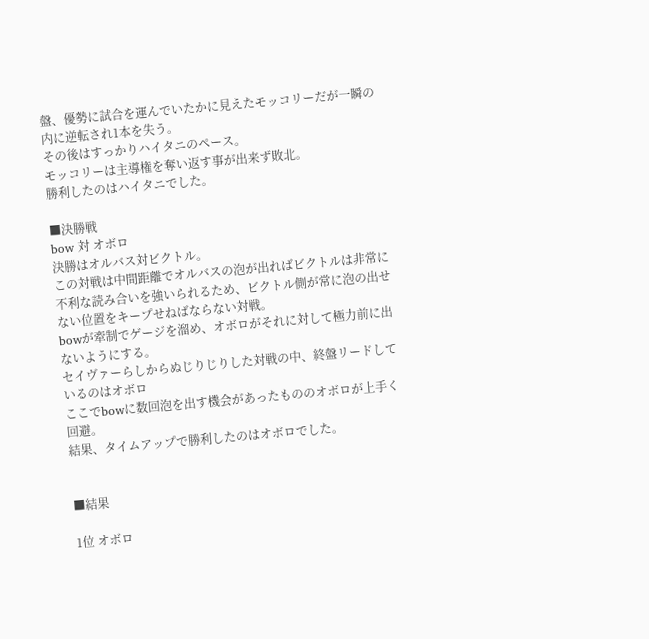盤、優勢に試合を運んでいたかに見えたモッコリーだが一瞬の内に逆転され1本を失う。
その後はすっかりハイタニのペース。
モッコリーは主導権を奪い返す事が出来ず敗北。
勝利したのはハイタニでした。

■決勝戦
bow 対 オボロ
決勝はオルバス対ビクトル。
この対戦は中間距離でオルバスの泡が出ればビクトルは非常に不利な読み合いを強いられるため、ビクトル側が常に泡の出せない位置をキープせねばならない対戦。
bowが牽制でゲージを溜め、オボロがそれに対して極力前に出ないようにする。
セイヴァーらしからぬじりじりした対戦の中、終盤リードしているのはオボロ
ここでbowに数回泡を出す機会があったもののオボロが上手く回避。
結果、タイムアップで勝利したのはオボロでした。


■結果

1位 オボロ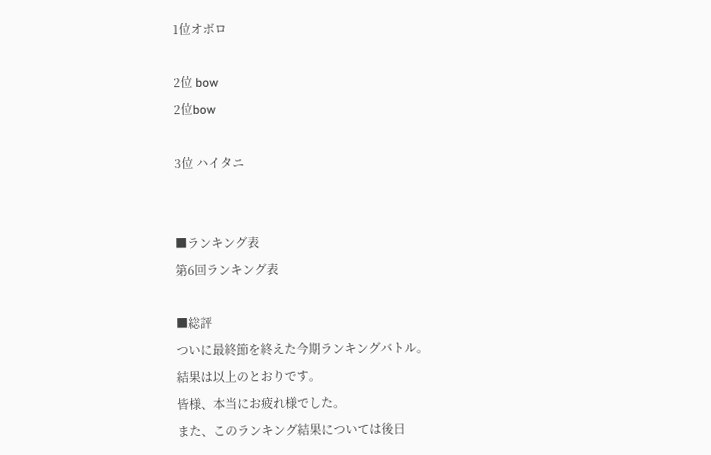1位オボロ

2位 bow
2位bow

3位 ハイタニ


■ランキング表
第6回ランキング表

■総評
ついに最終節を終えた今期ランキングバトル。
結果は以上のとおりです。
皆様、本当にお疲れ様でした。
また、このランキング結果については後日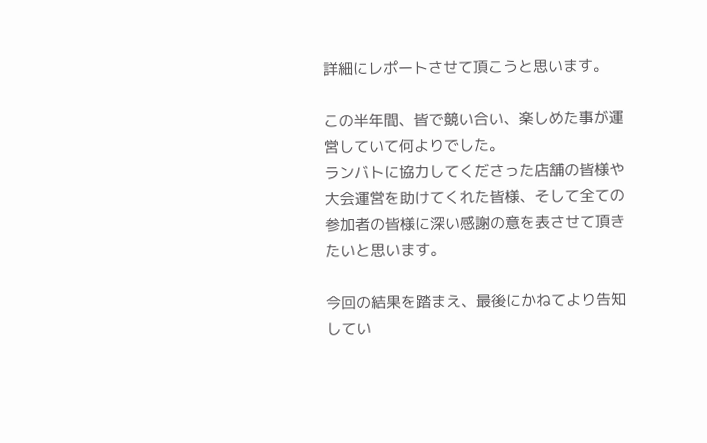詳細にレポートさせて頂こうと思います。

この半年間、皆で競い合い、楽しめた事が運営していて何よりでした。
ランバトに協力してくださった店舗の皆様や大会運営を助けてくれた皆様、そして全ての参加者の皆様に深い感謝の意を表させて頂きたいと思います。

今回の結果を踏まえ、最後にかねてより告知してい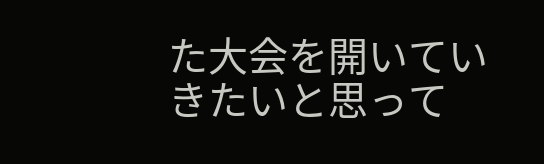た大会を開いていきたいと思って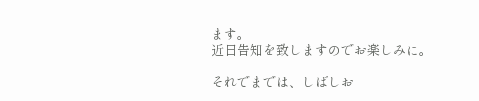ます。
近日告知を致しますのでお楽しみに。

それでまでは、しばしお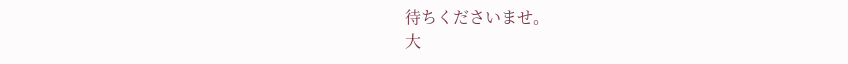待ちくださいませ。
大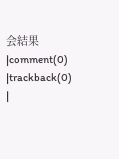会結果 |comment(0) |trackback(0) |